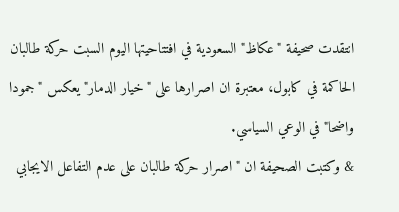انتقدت صحيفة "عكاظ" السعودية في افتتاحيتها اليوم السبت حركة طالبان الحاكمة في كابول، معتبرة ان اصرارها على "خيار الدمار" يعكس "جمودا واضحا" في الوعي السياسي.
& وكتبت الصحيفة ان "اصرار حركة طالبان على عدم التفاعل الايجابي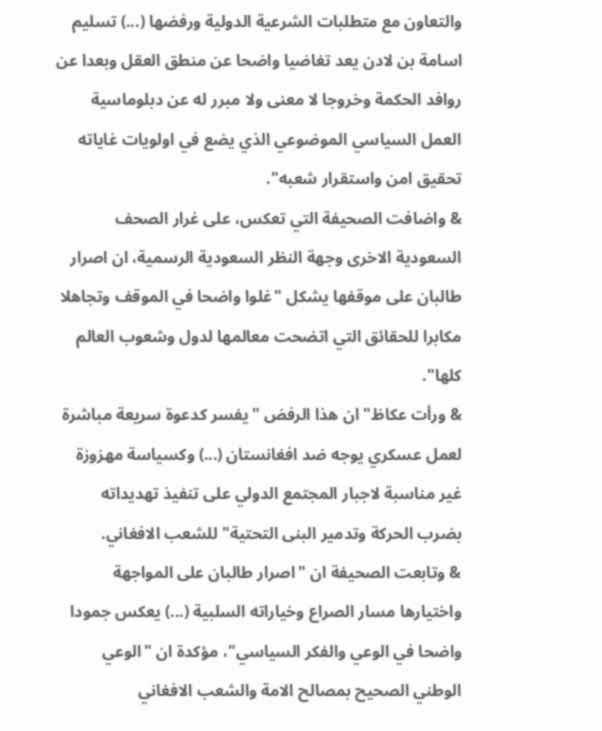والتعاون مع متطلبات الشرعية الدولية ورفضها (...) تسليم اسامة بن لادن يعد تغاضيا واضحا عن منطق العقل وبعدا عن روافد الحكمة وخروجا لا معنى ولا مبرر له عن دبلوماسية العمل السياسي الموضوعي الذي يضع في اولويات غاياته تحقيق امن واستقرار شعبه".
& واضافت الصحيفة التي تعكس، على غرار الصحف السعودية الاخرى وجهة النظر السعودية الرسمية، ان اصرار طالبان على موقفها يشكل "غلوا واضحا في الموقف وتجاهلا مكابرا للحقائق التي اتضحت معالمها لدول وشعوب العالم كلها".
& ورأت عكاظ" ان هذا الرفض "يفسر كدعوة سريعة مباشرة لعمل عسكري يوجه ضد افغانستان (...) وكسياسة مهزوزة غير مناسبة لاجبار المجتمع الدولي على تنفيذ تهديداته بضرب الحركة وتدمير البنى التحتية" للشعب الافغاني.
& وتابعت الصحيفة ان "اصرار طالبان على المواجهة واختيارها مسار الصراع وخياراته السلبية (...) يعكس جمودا واضحا في الوعي والفكر السياسي"، مؤكدة ان "الوعي الوطني الصحيح بمصالح الامة والشعب الافغاني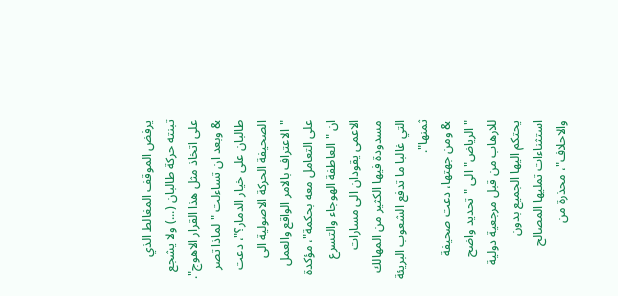يرفض الموقف المغالط الذي تبنته حركة طالبان (...) ولا يشجع على اتخاذ مثل هذا القرار الاهوج".
& وبعد ان تساءلت "لماذا تصر طالبان على خيار الدمار؟"، دعت الصحيفة الحركة الاصولية الى "الاعتراف بالامر الواقع والعمل على التعامل معه بحكمة"، مؤكدة ان "العاطفة الهوجاء والتسرع الاعمى يقودان الى مسارات مسدودة فيها الكثير من المهالك التي غالبا ما تدفع الشعوب البريئة ثمنها".
& ومن جهتها، دعت صحيفة "الرياض" الى "تحديد واضح للارهاب من قبل مرجعية دولية يحتكم اليها الجميع بدون استثناءات تمليها المصالح والاحلاف"، محذرة من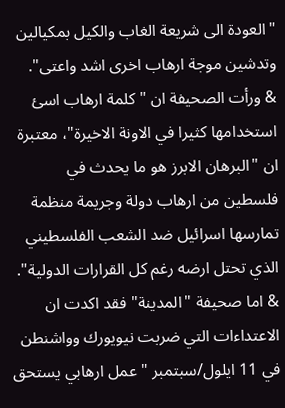"العودة الى شريعة الغاب والكيل بمكيالين وتدشين موجة ارهاب اخرى اشد واعتى".
& ورأت الصحيفة ان "كلمة ارهاب اسئ استخدامها كثيرا في الاونة الاخيرة"، معتبرة ان "البرهان الابرز هو ما يحدث في فلسطين من ارهاب دولة وجريمة منظمة تمارسها اسرائيل ضد الشعب الفلسطيني الذي تحتل ارضه رغم كل القرارات الدولية".
& اما صحيفة "المدينة" فقد اكدت ان الاعتداءات التي ضربت نيويورك وواشنطن في 11 ايلول/سبتمبر "عمل ارهابي يستحق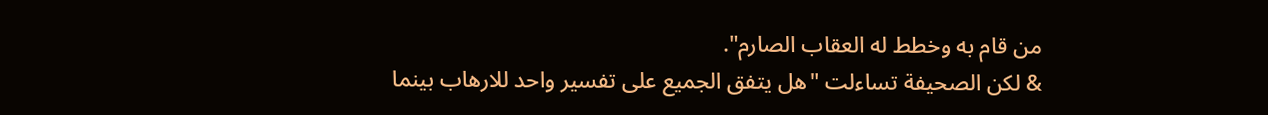من قام به وخطط له العقاب الصارم".
& لكن الصحيفة تساءلت "هل يتفق الجميع على تفسير واحد للارهاب بينما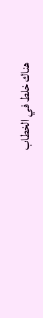هناك خلط في الخطاب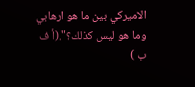الاميركي بين ما هو ارهابي وما هو ليس كذلك؟".(أ ف ب )